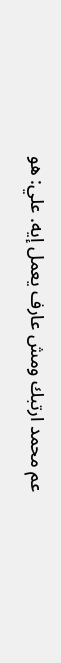عم محمد ارتبك ومش عارف يعمل إيه. علي: هو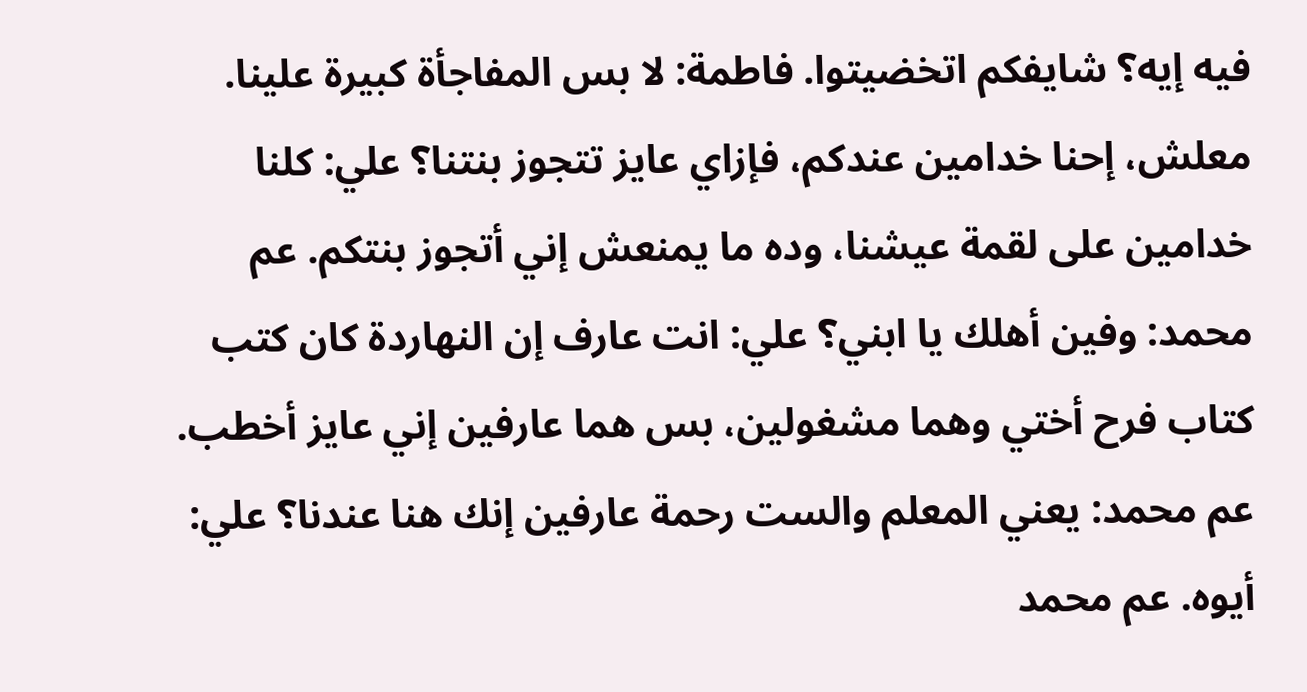فيه إيه؟ شايفكم اتخضيتوا. فاطمة: لا بس المفاجأة كبيرة علينا. معلش، إحنا خدامين عندكم، فإزاي عايز تتجوز بنتنا؟ علي: كلنا خدامين على لقمة عيشنا، وده ما يمنعش إني أتجوز بنتكم. عم محمد: وفين أهلك يا ابني؟ علي: انت عارف إن النهاردة كان كتب كتاب فرح أختي وهما مشغولين، بس هما عارفين إني عايز أخطب. عم محمد: يعني المعلم والست رحمة عارفين إنك هنا عندنا؟ علي: أيوه. عم محمد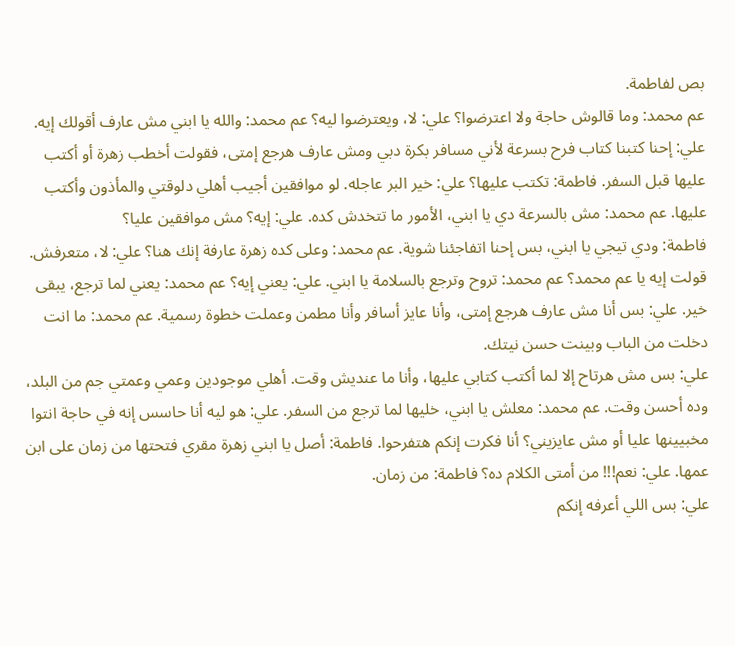بص لفاطمة.
عم محمد: وما قالوش حاجة ولا اعترضوا؟ علي: لا، ويعترضوا ليه؟ عم محمد: والله يا ابني مش عارف أقولك إيه. علي: إحنا كتبنا كتاب فرح بسرعة لأني مسافر بكرة دبي ومش عارف هرجع إمتى، فقولت أخطب زهرة أو أكتب عليها قبل السفر. فاطمة: تكتب عليها؟ علي: خير البر عاجله. لو موافقين أجيب أهلي دلوقتي والمأذون وأكتب عليها. عم محمد: مش بالسرعة دي يا ابني، الأمور ما تتخدش كده. علي: إيه؟ مش موافقين عليا؟
فاطمة: ودي تيجي يا ابني، بس إحنا اتفاجئنا شوية. عم محمد: وعلى كده زهرة عارفة إنك هنا؟ علي: لا، متعرفش. قولت إيه يا عم محمد؟ عم محمد: تروح وترجع بالسلامة يا ابني. علي: يعني إيه؟ عم محمد: يعني لما ترجع، يبقى خير. علي: بس أنا مش عارف هرجع إمتى، وأنا عايز أسافر وأنا مطمن وعملت خطوة رسمية. عم محمد: ما انت دخلت من الباب وبينت حسن نيتك.
علي: بس مش هرتاح إلا لما أكتب كتابي عليها، وأنا ما عنديش وقت. أهلي موجودين وعمي وعمتي جم من البلد، وده أحسن وقت. عم محمد: معلش يا ابني، خليها لما ترجع من السفر. علي: هو ليه أنا حاسس إنه في حاجة انتوا مخبيينها عليا أو مش عايزيني؟ أنا فكرت إنكم هتفرحوا. فاطمة: أصل يا ابني زهرة مقري فتحتها من زمان على ابن عمها. علي: نعم!!! من أمتى الكلام ده؟ فاطمة: من زمان.
علي: بس اللي أعرفه إنكم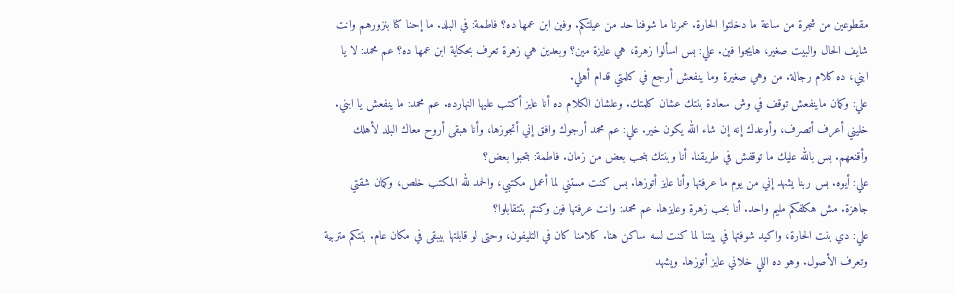مقطوعين من شجرة من ساعة ما دخلتوا الحارة. عمرنا ما شوفنا حد من عيلتكم. وفين ابن عمها ده؟ فاطمة: في البلد. ما إحنا كنا بنزورهم وانت شايف الحال والبيت صغير، هايجوا فين. علي: بس اسألوا زهرة، هي عايزة مين؟ وبعدين هي زهرة تعرف بحكاية ابن عمها ده؟ عم محمد: لا يا ابني، ده كلام رجالة. من وهي صغيرة وما ينفعش أرجع في كلمتي قدام أهلي.
علي: وكمان ماينفعش توقف في وش سعادة بنتك عشان كلمتك. وعلشان الكلام ده أنا عايز أكتب عليها النهارده. عم محمد: ما ينفعش يا ابني. خليني أعرف أتصرف، وأوعدك إنه إن شاء الله يكون خير. علي: عم محمد أرجوك وافق إني أتجوزها، وأنا هبقى أروح معاك البلد لأهلك وأقنعهم. بس بالله عليك ما توقفش في طريقنا. أنا وبنتك بنحب بعض من زمان. فاطمة: بتحبوا بعض؟
علي: أيوه. بس ربنا يشهد إني من يوم ما عرفتها وأنا عايز أتوزها. بس كنت مستني لما أعمل مكتبي، والحمد لله المكتب خلص، وكمان شقتي جاهزة. مش هكلفكم مليم واحد. أنا بحب زهرة وعايزها. عم محمد: وانت عرفتها فين وكنتم بتتقابلوا؟
علي: دي بنت الحارة، واكيد شوفتها في بيتنا لما كنت لسه ساكن هنا. كلامنا كان في التليفون، وحتى لو قابلتها بيبقى في مكان عام. بنتكم متربية وتعرف الأصول. وهو ده اللي خلاني عايز أتوزها. ويشهد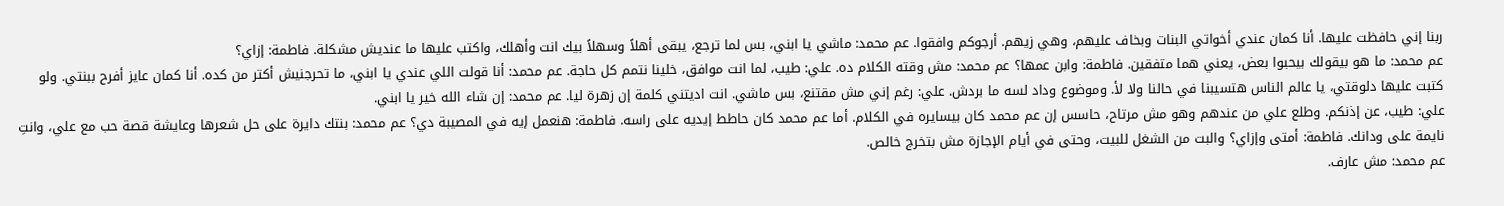ربنا إني حافظت عليها. أنا كمان عندي أخواتي البنات وبخاف عليهم، وهي زيهم. أرجوكم وافقوا. عم محمد: ماشي يا ابني، بس لما ترجع، يبقى أهلاً وسهلاً بيك انت وأهلك، واكتب عليها ما عنديش مشكلة. فاطمة: إزاي؟
عم محمد: ما هو بيقولك بيحبوا بعض، يعني هما متفقين. فاطمة: وابن عمها؟ عم محمد: مش وقته الكلام ده. علي: طيب، لما انت موافق، خلينا نتمم كل حاجة. عم محمد: أنا قولت اللي عندي يا ابني، ما تحرجنيش أكتر من كده. أنا كمان عايز أفرح ببنتي. ولو كتبت عليها دلوقتي، يا عالم الناس هتسيبنا في حالنا ولا لأ. وموضوع وداد لسه ما بردش. علي: رغم إني مش مقتنع، بس ماشي. انت اديتني كلمة إن زهرة ليا. عم محمد: إن شاء الله خير يا ابني.
علي: طيب، عن إذنكم. وطلع علي من عندهم وهو مش مرتاح، حاسس إن عم محمد كان بيسايره في الكلام. أما عم محمد كان حاطط إيديه على راسه. فاطمة: هنعمل إيه في المصيبة دي؟ عم محمد: بنتك دايرة على حل شعرها وعايشة قصة حب مع علي، وانتِ نايمة على ودانك. فاطمة: أمتى وإزاي؟ والبت من الشغل للبيت، وحتى في أيام الإجازة مش بتخرج خالص.
عم محمد: مش عارف.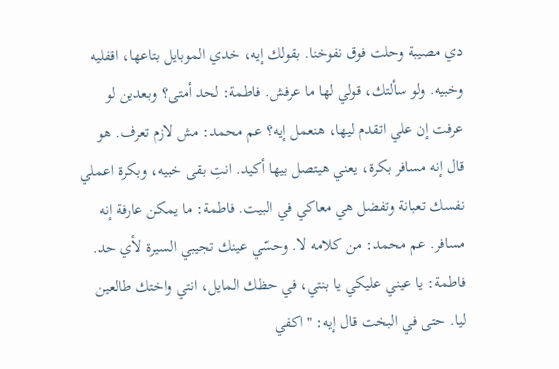دي مصيبة وحلت فوق نفوخنا. بقولك إيه، خدي الموبايل بتاعها، اقفليه وخبيه. ولو سألتك، قولي لها ما عرفش. فاطمة: لحد أمتى؟ وبعدين لو عرفت إن علي اتقدم ليها، هنعمل إيه؟ عم محمد: مش لازم تعرف. هو قال إنه مسافر بكرة، يعني هيتصل بيها أكيد. انتِ بقى خبيه، وبكرة اعملي نفسك تعبانة وتفضل هي معاكي في البيت. فاطمة: ما يمكن عارفة إنه مسافر. عم محمد: من كلامه لا. وحسّي عينك تجيبي السيرة لأي حد.
فاطمة: يا عيني عليكي يا بنتي، في حظك المايل، انتي واختك طالعين ليا. حتى في البخت قال إيه: "اكفي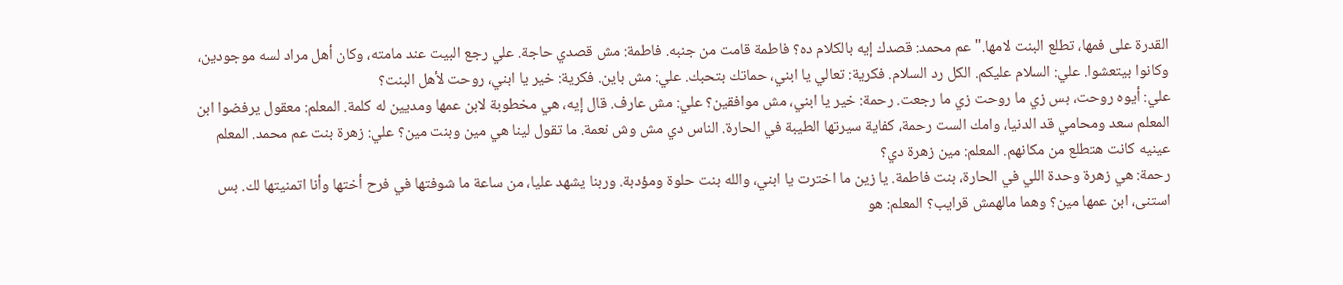القدرة على فمها، تطلع البنت لامها." عم محمد: قصدك إيه بالكلام ده؟ فاطمة قامت من جنبه. فاطمة: مش قصدي حاجة. علي رجع البيت عند مامته، وكان أهل مراد لسه موجودين، وكانوا بيتعشوا. علي: السلام عليكم. الكل رد السلام. فكرية: تعالي يا ابني، حماتك بتحبك. علي: مش باين. فكرية: خير يا ابني، روحت لأهل البنت؟
علي: أيوه روحت، بس زي ما روحت زي ما رجعت. رحمة: خير يا ابني، مش موافقين؟ علي: مش عارف. قال إيه، هي مخطوبة لابن عمها ومديين له كلمة. المعلم: معقول يرفضوا ابن المعلم سعد ومحامي قد الدنيا، وامك الست رحمة، كفاية سيرتها الطيبة في الحارة. الناس دي مش وش نعمة. ما تقول لينا هي مين وبنت مين؟ علي: زهرة بنت عم محمد. المعلم عينيه كانت هتطلع من مكانهم. المعلم: مين زهرة دي؟
رحمة: هي زهرة وحدة اللي في الحارة، بنت فاطمة. يا زين ما اخترت يا ابني، والله بنت حلوة ومؤدبة. وربنا يشهد عليا، من ساعة ما شوفتها في فرح أختها وأنا اتمنيتها لك. بس استنى، ابن عمها مين؟ وهما مالهمش قرايب؟ المعلم: هو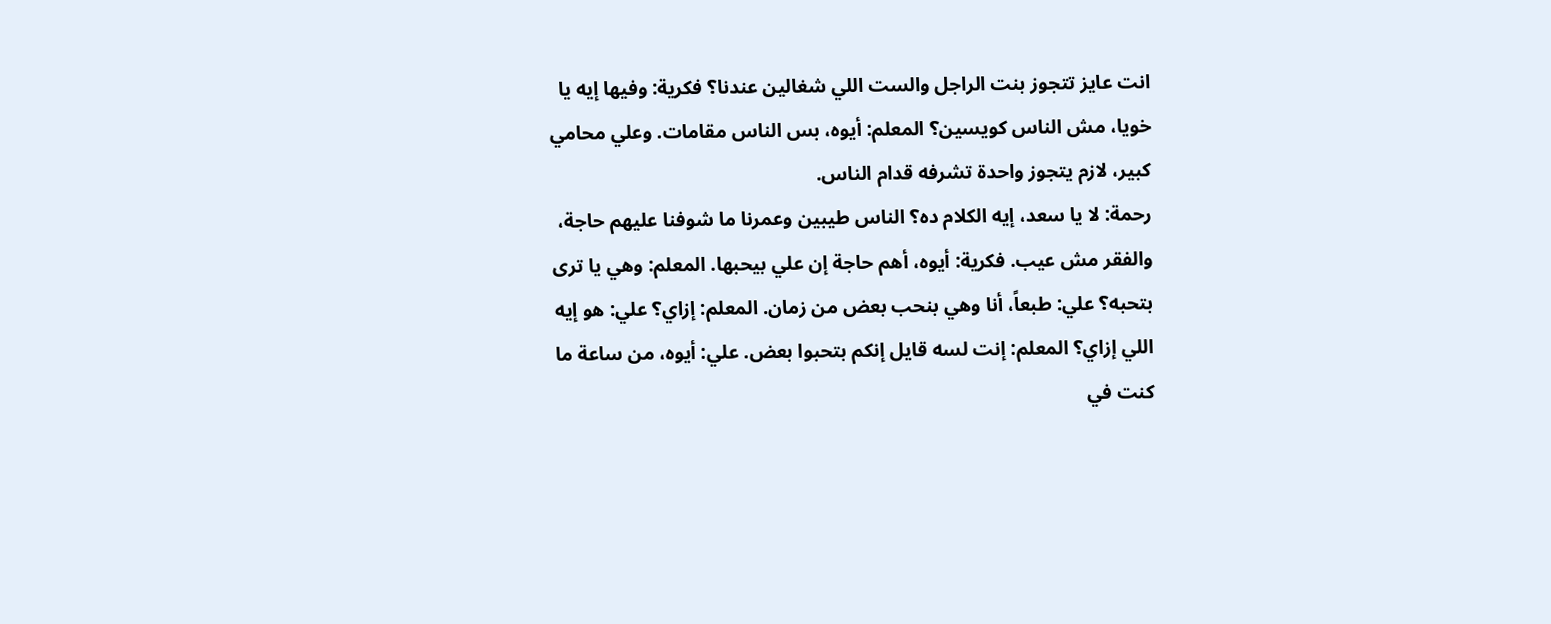انت عايز تتجوز بنت الراجل والست اللي شغالين عندنا؟ فكرية: وفيها إيه يا خويا، مش الناس كويسين؟ المعلم: أيوه، بس الناس مقامات. وعلي محامي كبير، لازم يتجوز واحدة تشرفه قدام الناس.
رحمة: لا يا سعد، إيه الكلام ده؟ الناس طيبين وعمرنا ما شوفنا عليهم حاجة، والفقر مش عيب. فكرية: أيوه، أهم حاجة إن علي بيحبها. المعلم: وهي يا ترى بتحبه؟ علي: طبعاً، أنا وهي بنحب بعض من زمان. المعلم: إزاي؟ علي: هو إيه اللي إزاي؟ المعلم: إنت لسه قايل إنكم بتحبوا بعض. علي: أيوه، من ساعة ما كنت في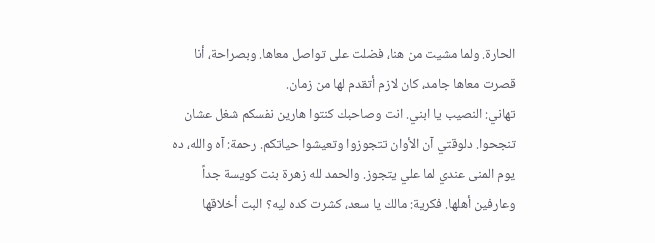الحارة. ولما مشيت من هنا، فضلت على تواصل معاها. وبصراحة، أنا قصرت معاها جامد، كان لازم أتقدم لها من زمان.
تهاني: النصيب يا ابني. انت وصاحبك كنتوا هارين نفسكم شغل عشان تنجحوا. دلوقتي آن الأوان تتجوزوا وتعيشوا حياتكم. رحمة: آه والله، ده يوم المنى عندي لما علي يتجوز. والحمد لله زهرة بنت كويسة جداً وعارفين أهلها. فكرية: مالك يا سعد، كشرت كده ليه؟ البت أخلاقها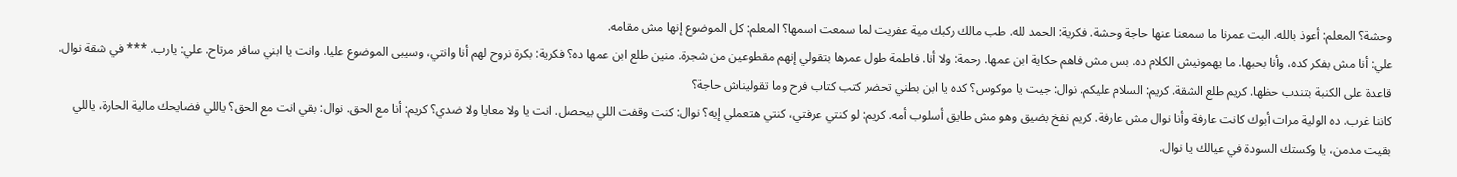وحشة؟ المعلم: أعوذ بالله. البت عمرنا ما سمعنا عنها حاجة وحشة. فكرية: الحمد لله. طب مالك ركبك مية عفريت لما سمعت اسمها؟ المعلم: كل الموضوع إنها مش مقامه.
علي: أنا مش بفكر كده، وأنا بحبها. ما يهمونيش الكلام ده. بس مش فاهم حكاية ابن عمها. رحمة: ولا أنا. فاطمة طول عمرها بتقولي إنهم مقطوعين من شجرة. منين طلع ابن عمها ده؟ فكرية: بكرة نروح لهم أنا وانتي، وسيبى الموضوع عليا. وانت يا ابني سافر مرتاح. علي: يارب. *** في شقة نوال. قاعدة على الكنبة بتندب حظها. كريم طلع الشقة. كريم: السلام عليكم. نوال: جيت يا موكوس؟ كده يا ابن بطني تحضر كتب كتاب فرح وما تقوليناش حاجة؟
كاننا غرب. ده الولية مرات أبوك كانت عارفة وأنا نوال مش عارفة. كريم نفخ بضيق وهو مش طايق أسلوب أمه. كريم: لو كنتي عرفتي، كنتي هتعملي إيه؟ نوال: كنت وقفت اللي بيحصل. انت يا ولا معايا ولا ضدي؟ كريم: أنا مع الحق. نوال: بقي انت مع الحق؟ ياللي فضايحك مالية الحارة، ياللي بقيت مدمن، يا وكستك السودة في عيالك يا نوال.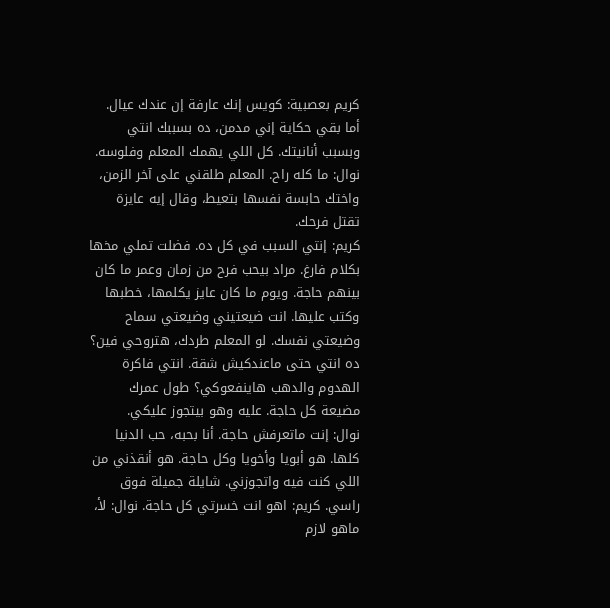كريم بعصبية: كويس إنك عارفة إن عندك عيال. أما بقي حكاية إني مدمن، ده بسببك انتي وبسبب أنانيتك. كل اللي يهمك المعلم وفلوسه. نوال: ما كله راح. المعلم طلقني على آخر الزمن، واختك حابسة نفسها بتعيط، وقال إيه عايزة تقتل فرحك.
كريم: إنتي السبب في كل ده. فضلت تملي مخها بكلام فارغ. مراد بيحب فرح من زمان وعمر ما كان بينهم حاجة. ويوم ما كان عايز يكلمها، خطبها وكتب عليها. انت ضيعتيني وضيعتي سماح وضيعتي نفسك. لو المعلم طردك، هتروحي فين؟ ده انتي حتى ماعندكيش شقة. انتي فاكرة الهدوم والدهب هاينفعوكي؟ طول عمرك مضيعة كل حاجة. عليه وهو بيتجوز عليكي.
نوال: إنت ماتعرفش حاجة. أنا بحبه، حب الدنيا كلها. هو أبويا وأخويا وكل حاجة. هو أنقذني من اللي كنت فيه واتجوزني. شايلة جميلة فوق راسي. كريم: اهو انت خسرتي كل حاجة. نوال: لأ، ماهو لازم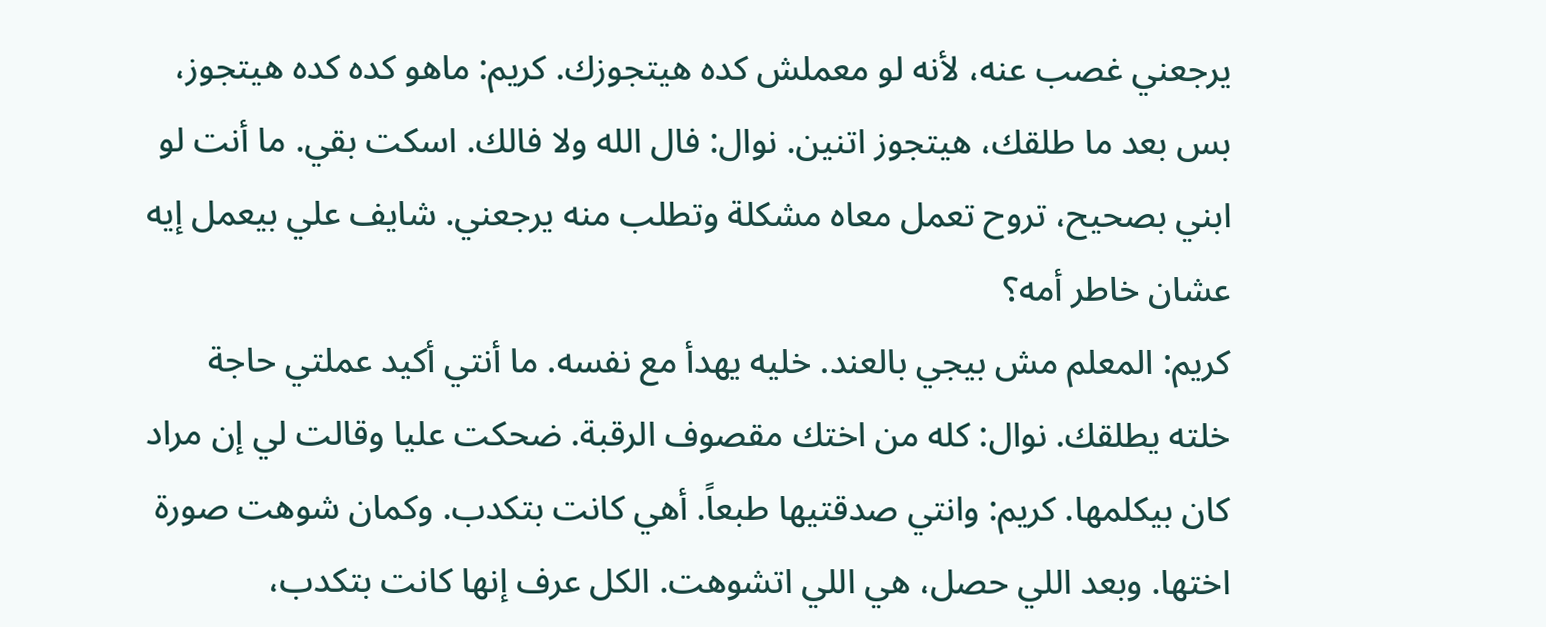يرجعني غصب عنه، لأنه لو معملش كده هيتجوزك. كريم: ماهو كده كده هيتجوز، بس بعد ما طلقك، هيتجوز اتنين. نوال: فال الله ولا فالك. اسكت بقي. ما أنت لو ابني بصحيح، تروح تعمل معاه مشكلة وتطلب منه يرجعني. شايف علي بيعمل إيه عشان خاطر أمه؟
كريم: المعلم مش بيجي بالعند. خليه يهدأ مع نفسه. ما أنتي أكيد عملتي حاجة خلته يطلقك. نوال: كله من اختك مقصوف الرقبة. ضحكت عليا وقالت لي إن مراد كان بيكلمها. كريم: وانتي صدقتيها طبعاً. أهي كانت بتكدب. وكمان شوهت صورة اختها. وبعد اللي حصل، هي اللي اتشوهت. الكل عرف إنها كانت بتكدب،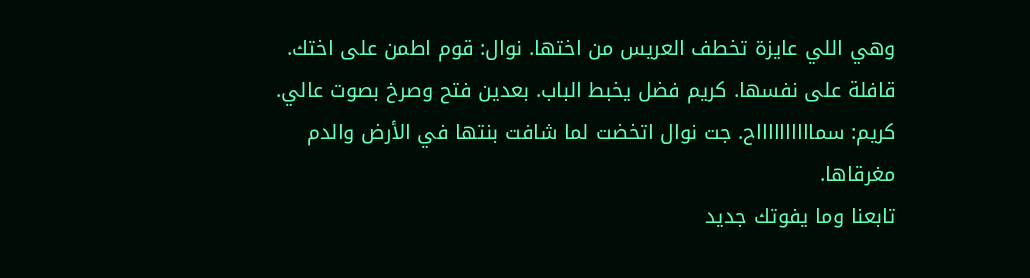وهي اللي عايزة تخطف العريس من اختها. نوال: قوم اطمن على اختك. قافلة على نفسها. كريم فضل يخبط الباب. بعدين فتح وصرخ بصوت عالي.
كريم: سمااااااااااح. جت نوال اتخضت لما شافت بنتها في الأرض والدم مغرقاها.
تابعنا وما يفوتك جديد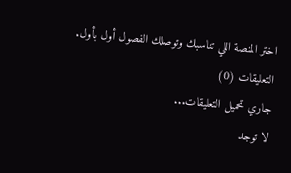اختر المنصة اللي تناسبك وتوصلك الفصول أول بأول.
التعليقات (0)
جاري تحميل التعليقات...
لا توجد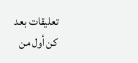تعليقات بعد
كن أول من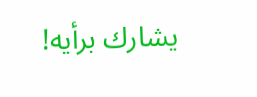يشارك برأيه!